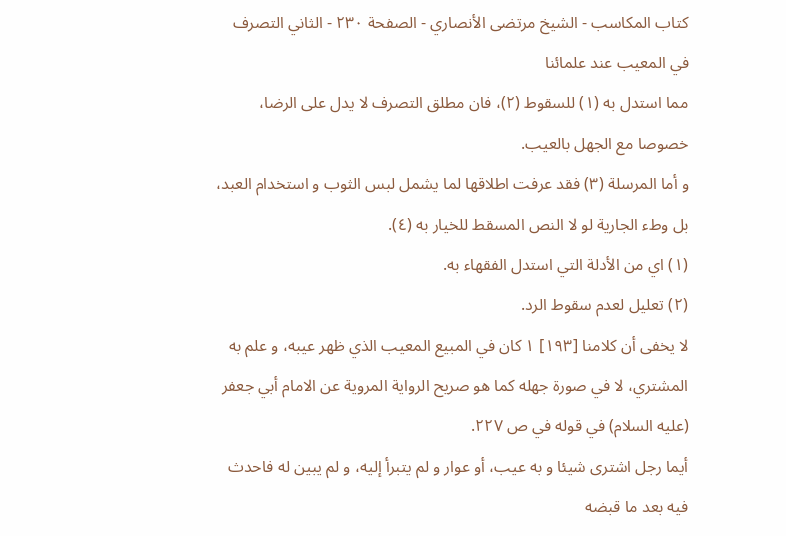كتاب المكاسب - الشيخ مرتضى الأنصاري - الصفحة ٢٣٠ - الثاني التصرف في المعيب عند علمائنا
مما استدل به (١) للسقوط (٢)، فان مطلق التصرف لا يدل على الرضا، خصوصا مع الجهل بالعيب.
و أما المرسلة (٣) فقد عرفت اطلاقها لما يشمل لبس الثوب و استخدام العبد، بل وطء الجارية لو لا النص المسقط للخيار به (٤).
(١) اي من الأدلة التي استدل الفقهاء به.
(٢) تعليل لعدم سقوط الرد.
لا يخفى أن كلامنا [١٩٣] ١ كان في المبيع المعيب الذي ظهر عيبه، و علم به المشتري، لا في صورة جهله كما هو صريح الرواية المروية عن الامام أبي جعفر (عليه السلام) في قوله في ص ٢٢٧.
أيما رجل اشترى شيئا و به عيب، أو عوار و لم يتبرأ إليه، و لم يبين له فاحدث فيه بعد ما قبضه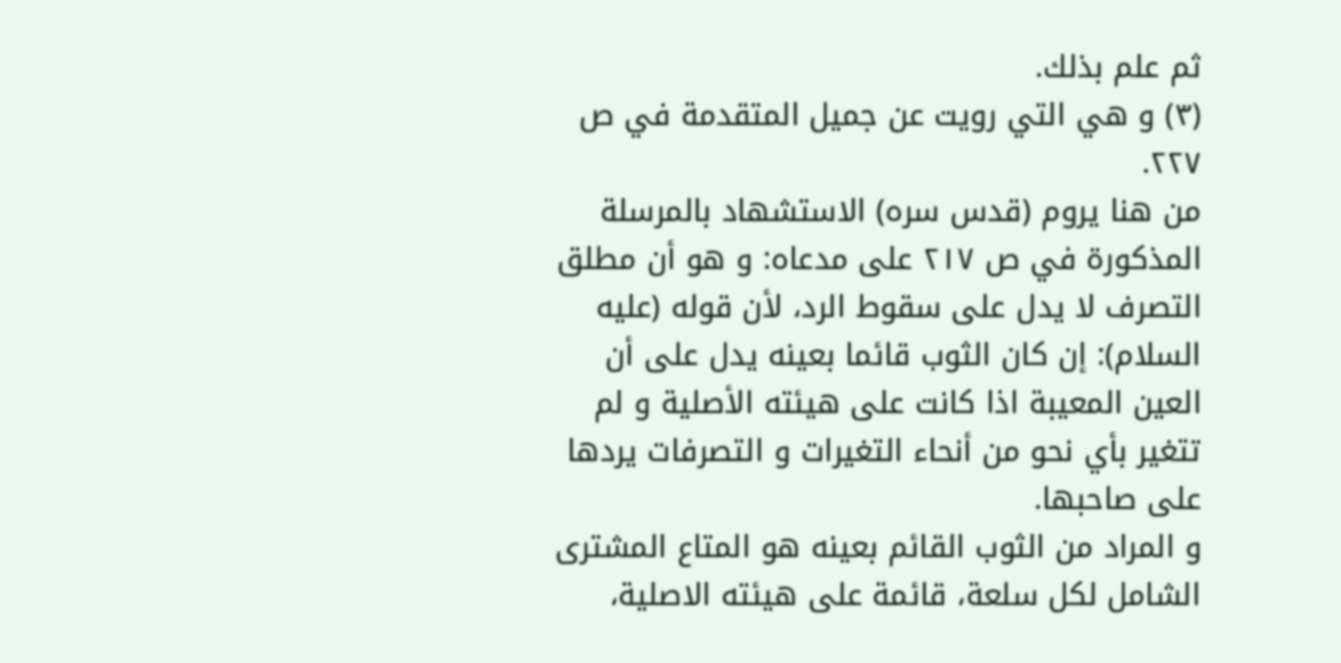ثم علم بذلك.
(٣) و هي التي رويت عن جميل المتقدمة في ص ٢٢٧.
من هنا يروم (قدس سره) الاستشهاد بالمرسلة المذكورة في ص ٢١٧ على مدعاه: و هو أن مطلق التصرف لا يدل على سقوط الرد، لأن قوله (عليه السلام): إن كان الثوب قائما بعينه يدل على أن العين المعيبة اذا كانت على هيئته الأصلية و لم تتغير بأي نحو من أنحاء التغيرات و التصرفات يردها على صاحبها.
و المراد من الثوب القائم بعينه هو المتاع المشترى الشامل لكل سلعة، قائمة على هيئته الاصلية،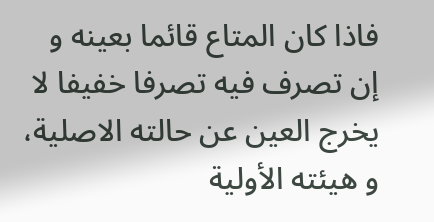فاذا كان المتاع قائما بعينه و إن تصرف فيه تصرفا خفيفا لا يخرج العين عن حالته الاصلية، و هيئته الأولية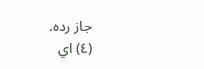جاز رده.
(٤) اي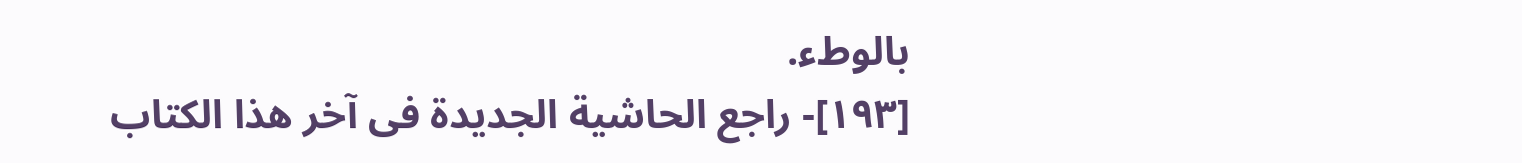بالوطء.
[١٩٣]- راجع الحاشية الجديدة فى آخر هذا الكتاب